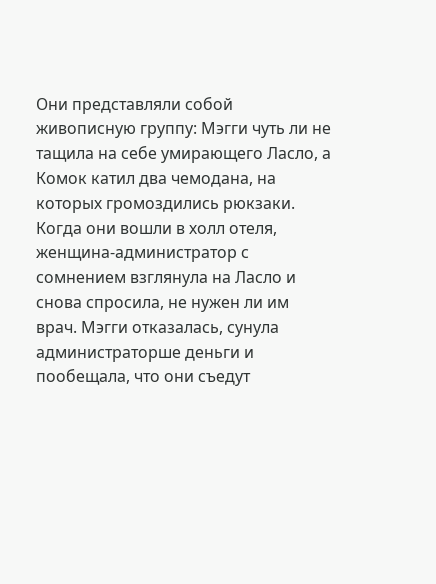Они представляли собой живописную группу: Мэгги чуть ли не тащила на себе умирающего Ласло, а Комок катил два чемодана, на которых громоздились рюкзаки. Когда они вошли в холл отеля, женщина-администратор с сомнением взглянула на Ласло и снова спросила, не нужен ли им врач. Мэгги отказалась, сунула администраторше деньги и пообещала, что они съедут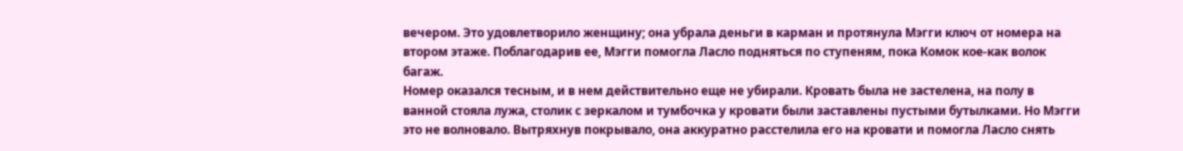вечером. Это удовлетворило женщину; она убрала деньги в карман и протянула Мэгги ключ от номера на втором этаже. Поблагодарив ее, Мэгги помогла Ласло подняться по ступеням, пока Комок кое-как волок багаж.
Номер оказался тесным, и в нем действительно еще не убирали. Кровать была не застелена, на полу в ванной стояла лужа, столик с зеркалом и тумбочка у кровати были заставлены пустыми бутылками. Но Мэгги это не волновало. Вытряхнув покрывало, она аккуратно расстелила его на кровати и помогла Ласло снять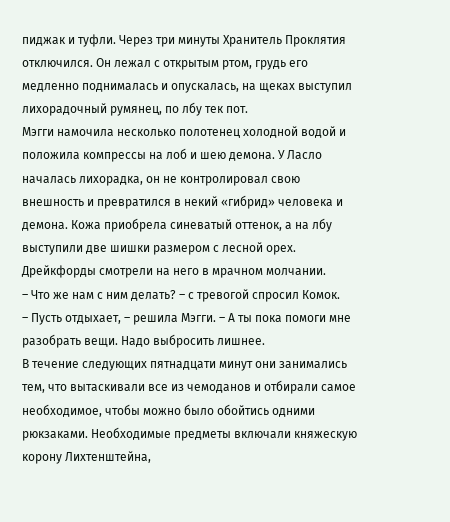пиджак и туфли. Через три минуты Хранитель Проклятия отключился. Он лежал с открытым ртом, грудь его медленно поднималась и опускалась, на щеках выступил лихорадочный румянец, по лбу тек пот.
Мэгги намочила несколько полотенец холодной водой и положила компрессы на лоб и шею демона. У Ласло началась лихорадка, он не контролировал свою внешность и превратился в некий «гибрид» человека и демона. Кожа приобрела синеватый оттенок, а на лбу выступили две шишки размером с лесной орех. Дрейкфорды смотрели на него в мрачном молчании.
– Что же нам с ним делать? – с тревогой спросил Комок.
– Пусть отдыхает, – решила Мэгги. – А ты пока помоги мне разобрать вещи. Надо выбросить лишнее.
В течение следующих пятнадцати минут они занимались тем, что вытаскивали все из чемоданов и отбирали самое необходимое, чтобы можно было обойтись одними рюкзаками. Необходимые предметы включали княжескую корону Лихтенштейна,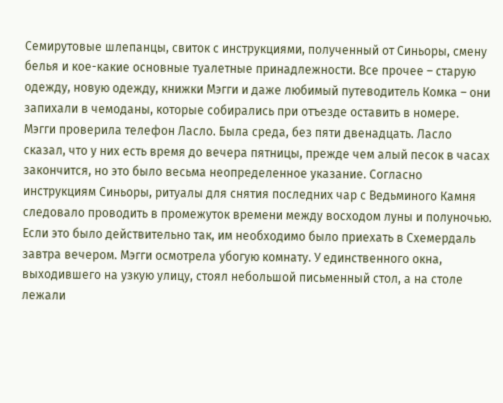Семирутовые шлепанцы, свиток с инструкциями, полученный от Синьоры, смену белья и кое-какие основные туалетные принадлежности. Все прочее – старую одежду, новую одежду, книжки Мэгги и даже любимый путеводитель Комка – они запихали в чемоданы, которые собирались при отъезде оставить в номере.
Мэгги проверила телефон Ласло. Была среда, без пяти двенадцать. Ласло сказал, что у них есть время до вечера пятницы, прежде чем алый песок в часах закончится, но это было весьма неопределенное указание. Согласно инструкциям Синьоры, ритуалы для снятия последних чар с Ведьминого Камня следовало проводить в промежуток времени между восходом луны и полуночью. Если это было действительно так, им необходимо было приехать в Схемердаль завтра вечером. Мэгги осмотрела убогую комнату. У единственного окна, выходившего на узкую улицу, стоял небольшой письменный стол, а на столе лежали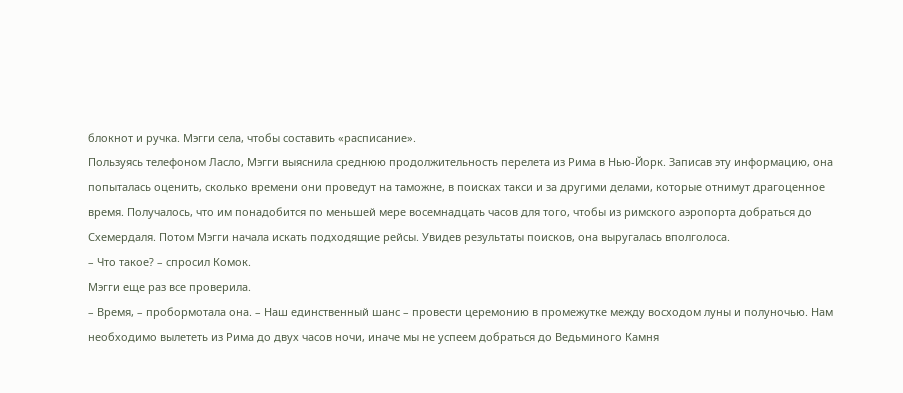блокнот и ручка. Мэгги села, чтобы составить «расписание».
Пользуясь телефоном Ласло, Мэгги выяснила среднюю продолжительность перелета из Рима в Нью-Йорк. Записав эту информацию, она попыталась оценить, сколько времени они проведут на таможне, в поисках такси и за другими делами, которые отнимут драгоценное время. Получалось, что им понадобится по меньшей мере восемнадцать часов для того, чтобы из римского аэропорта добраться до Схемердаля. Потом Мэгги начала искать подходящие рейсы. Увидев результаты поисков, она выругалась вполголоса.
– Что такое? – спросил Комок.
Мэгги еще раз все проверила.
– Время, – пробормотала она. – Наш единственный шанс – провести церемонию в промежутке между восходом луны и полуночью. Нам необходимо вылететь из Рима до двух часов ночи, иначе мы не успеем добраться до Ведьминого Камня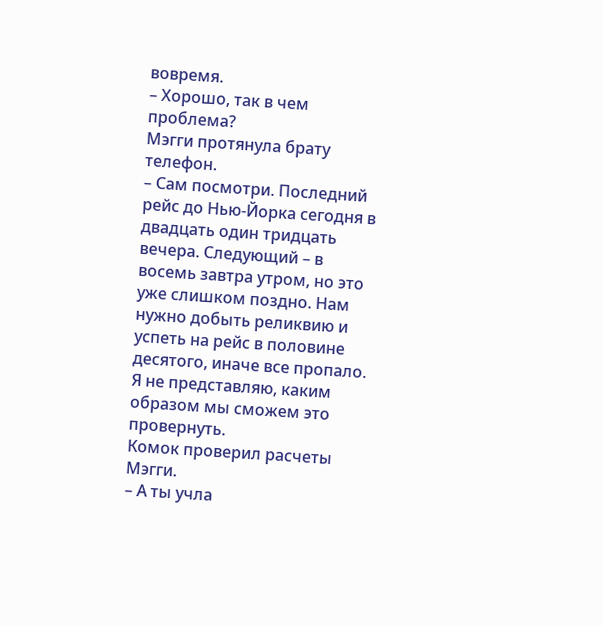вовремя.
– Хорошо, так в чем проблема?
Мэгги протянула брату телефон.
– Сам посмотри. Последний рейс до Нью-Йорка сегодня в двадцать один тридцать вечера. Следующий – в восемь завтра утром, но это уже слишком поздно. Нам нужно добыть реликвию и успеть на рейс в половине десятого, иначе все пропало. Я не представляю, каким образом мы сможем это провернуть.
Комок проверил расчеты Мэгги.
– А ты учла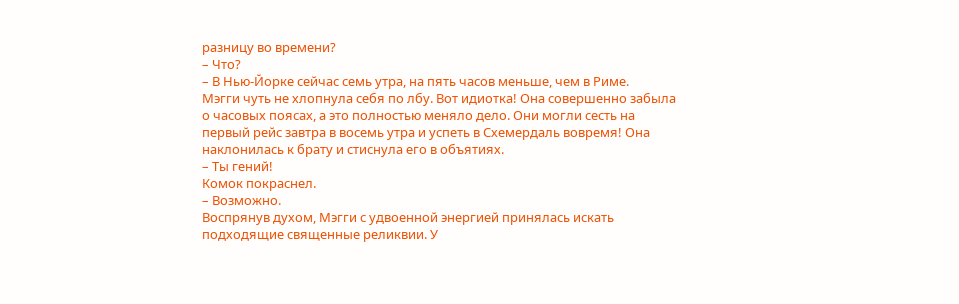разницу во времени?
– Что?
– В Нью-Йорке сейчас семь утра, на пять часов меньше, чем в Риме.
Мэгги чуть не хлопнула себя по лбу. Вот идиотка! Она совершенно забыла о часовых поясах, а это полностью меняло дело. Они могли сесть на первый рейс завтра в восемь утра и успеть в Схемердаль вовремя! Она наклонилась к брату и стиснула его в объятиях.
– Ты гений!
Комок покраснел.
– Возможно.
Воспрянув духом, Мэгги с удвоенной энергией принялась искать подходящие священные реликвии. У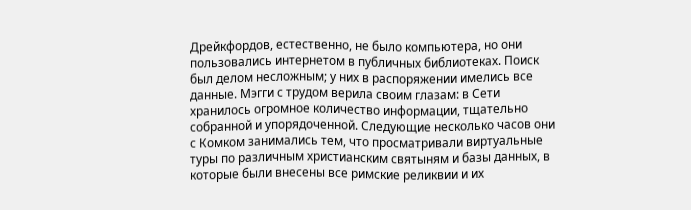Дрейкфордов, естественно, не было компьютера, но они пользовались интернетом в публичных библиотеках. Поиск был делом несложным; у них в распоряжении имелись все данные. Мэгги с трудом верила своим глазам: в Сети хранилось огромное количество информации, тщательно собранной и упорядоченной. Следующие несколько часов они с Комком занимались тем, что просматривали виртуальные туры по различным христианским святыням и базы данных, в которые были внесены все римские реликвии и их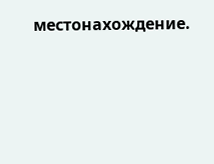местонахождение.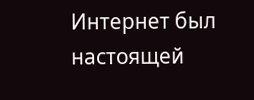Интернет был настоящей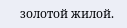золотой жилой.